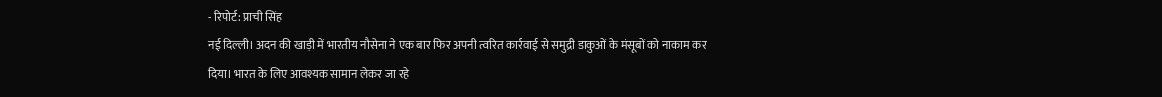- रिपोर्ट: प्राची सिंह
नई दिल्ली। अदन की खाड़ी में भारतीय नौसेना ने एक बार फिर अपनी त्वरित कार्रवाई से समुद्री डाकुओं के मंसूबों को नाकाम कर दिया। भारत के लिए आवश्यक सामान लेकर जा रहे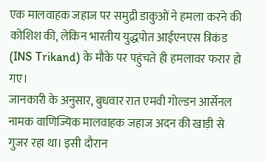एक मालवाहक जहाज पर समुद्री डाकुओं ने हमला करने की कोशिश की, लेकिन भारतीय युद्धपोत आईएनएस त्रिकंड (INS Trikand) के मौके पर पहुंचते ही हमलावर फरार हो गए।
जानकारी के अनुसार, बुधवार रात एमवी गोल्डन आर्सेनल नामक वाणिज्यिक मालवाहक जहाज अदन की खाड़ी से गुजर रहा था। इसी दौरान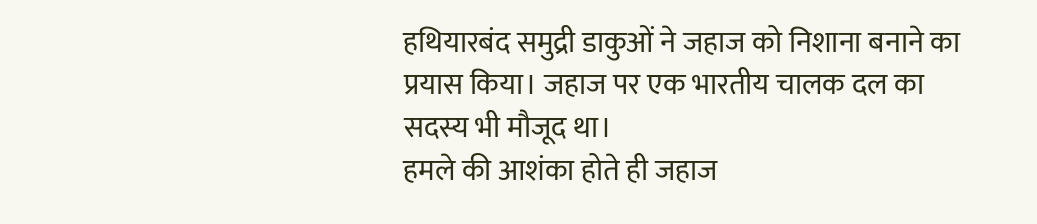हथियारबंद समुद्री डाकुओं ने जहाज को निशाना बनाने का प्रयास किया। जहाज पर एक भारतीय चालक दल का सदस्य भी मौजूद था।
हमले की आशंका होते ही जहाज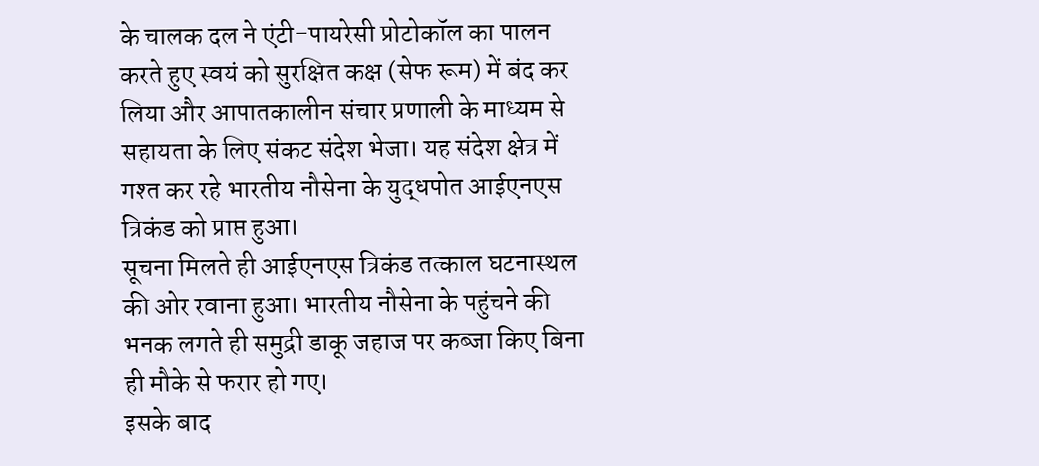के चालक दल ने एंटी-पायरेसी प्रोटोकॉल का पालन करते हुए स्वयं को सुरक्षित कक्ष (सेफ रूम) में बंद कर लिया और आपातकालीन संचार प्रणाली के माध्यम से सहायता के लिए संकट संदेश भेजा। यह संदेश क्षेत्र में गश्त कर रहे भारतीय नौसेना के युद्धपोत आईएनएस त्रिकंड को प्राप्त हुआ।
सूचना मिलते ही आईएनएस त्रिकंड तत्काल घटनास्थल की ओर रवाना हुआ। भारतीय नौसेना के पहुंचने की भनक लगते ही समुद्री डाकू जहाज पर कब्जा किए बिना ही मौके से फरार हो गए।
इसके बाद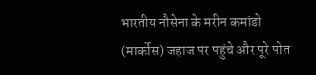भारतीय नौसेना के मरीन कमांडो (मार्कोस) जहाज पर पहुंचे और पूरे पोत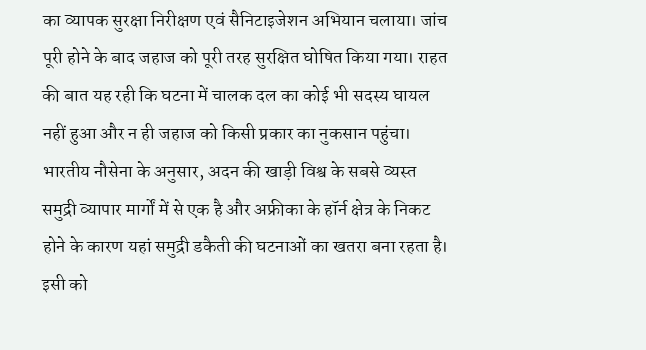का व्यापक सुरक्षा निरीक्षण एवं सैनिटाइजेशन अभियान चलाया। जांच पूरी होने के बाद जहाज को पूरी तरह सुरक्षित घोषित किया गया। राहत की बात यह रही कि घटना में चालक दल का कोई भी सदस्य घायल नहीं हुआ और न ही जहाज को किसी प्रकार का नुकसान पहुंचा।
भारतीय नौसेना के अनुसार, अदन की खाड़ी विश्व के सबसे व्यस्त समुद्री व्यापार मार्गों में से एक है और अफ्रीका के हॉर्न क्षेत्र के निकट होने के कारण यहां समुद्री डकैती की घटनाओं का खतरा बना रहता है। इसी को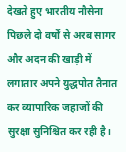देखते हुए भारतीय नौसेना पिछले दो वर्षों से अरब सागर और अदन की खाड़ी में लगातार अपने युद्धपोत तैनात कर व्यापारिक जहाजों की सुरक्षा सुनिश्चित कर रही है।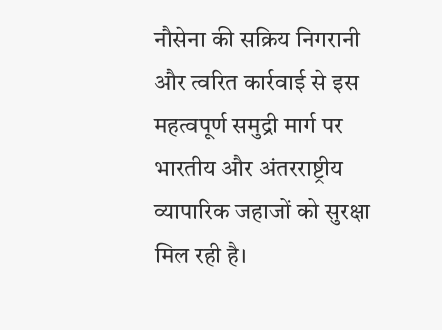नौसेना की सक्रिय निगरानी और त्वरित कार्रवाई से इस महत्वपूर्ण समुद्री मार्ग पर भारतीय और अंतरराष्ट्रीय व्यापारिक जहाजों को सुरक्षा मिल रही है।